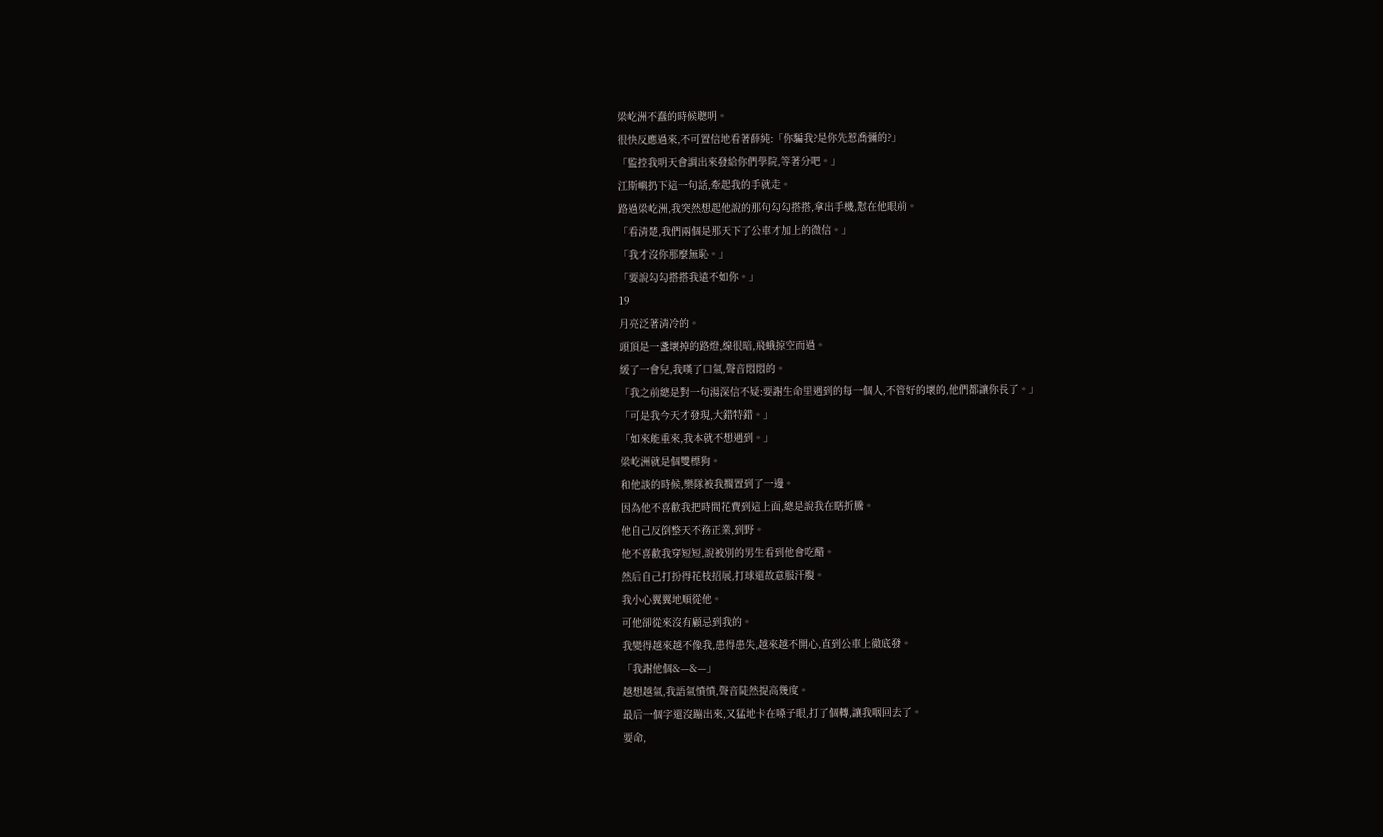梁屹洲不蠢的時候聰明。
很快反應過來,不可置信地看著薛純:「你騙我?是你先惹喬彌的?」
「監控我明天會調出來發給你們學院,等著分吧。」
江斯嶼扔下這一句話,牽起我的手就走。
路過梁屹洲,我突然想起他說的那句勾勾搭搭,拿出手機,懟在他眼前。
「看清楚,我們兩個是那天下了公車才加上的微信。」
「我才沒你那麼無恥。」
「要說勾勾搭搭我遠不如你。」
19
月亮泛著清冷的。
頭頂是一盞壞掉的路燈,線很暗,飛蛾掠空而過。
緩了一會兒,我嘆了口氣,聲音悶悶的。
「我之前總是對一句湯深信不疑:要謝生命里遇到的每一個人,不管好的壞的,他們都讓你長了。」
「可是我今天才發現,大錯特錯。」
「如來能重來,我本就不想遇到。」
梁屹洲就是個雙標狗。
和他談的時候,樂隊被我擱置到了一邊。
因為他不喜歡我把時間花費到這上面,總是說我在瞎折騰。
他自己反倒整天不務正業,到野。
他不喜歡我穿短短,說被別的男生看到他會吃醋。
然后自己打扮得花枝招展,打球還故意服汗腹。
我小心翼翼地順從他。
可他卻從來沒有顧忌到我的。
我變得越來越不像我,患得患失,越來越不開心,直到公車上徹底發。
「我謝他個&—&—」
越想越氣,我語氣憤憤,聲音陡然提高幾度。
最后一個字還沒蹦出來,又猛地卡在嗓子眼,打了個轉,讓我咽回去了。
要命,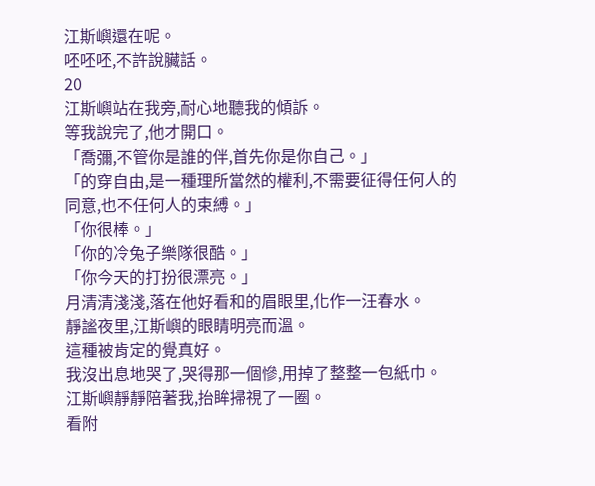江斯嶼還在呢。
呸呸呸,不許說臟話。
20
江斯嶼站在我旁,耐心地聽我的傾訴。
等我說完了,他才開口。
「喬彌,不管你是誰的伴,首先你是你自己。」
「的穿自由,是一種理所當然的權利,不需要征得任何人的同意,也不任何人的束縛。」
「你很棒。」
「你的冷兔子樂隊很酷。」
「你今天的打扮很漂亮。」
月清清淺淺,落在他好看和的眉眼里,化作一汪春水。
靜謐夜里,江斯嶼的眼睛明亮而溫。
這種被肯定的覺真好。
我沒出息地哭了,哭得那一個慘,用掉了整整一包紙巾。
江斯嶼靜靜陪著我,抬眸掃視了一圈。
看附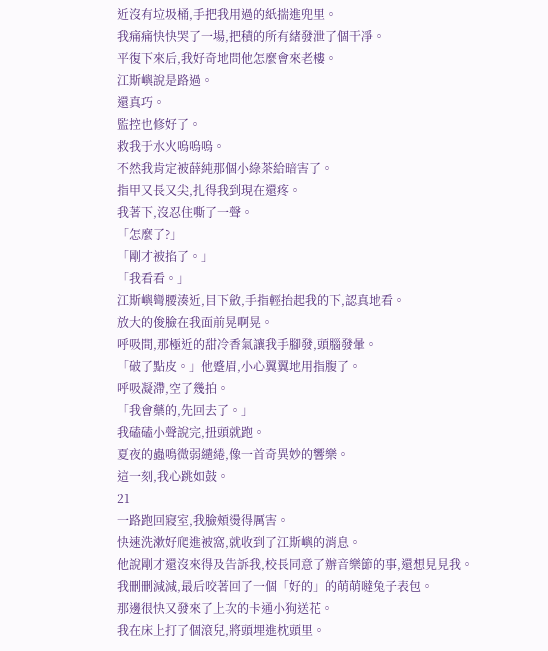近沒有垃圾桶,手把我用過的紙揣進兜里。
我痛痛快快哭了一場,把積的所有緒發泄了個干凈。
平復下來后,我好奇地問他怎麼會來老樓。
江斯嶼說是路過。
還真巧。
監控也修好了。
救我于水火嗚嗚嗚。
不然我肯定被薛純那個小綠茶給暗害了。
指甲又長又尖,扎得我到現在還疼。
我著下,沒忍住嘶了一聲。
「怎麼了?」
「剛才被掐了。」
「我看看。」
江斯嶼彎腰湊近,目下斂,手指輕抬起我的下,認真地看。
放大的俊臉在我面前晃啊晃。
呼吸間,那極近的甜冷香氣讓我手腳發,頭腦發暈。
「破了點皮。」他蹙眉,小心翼翼地用指腹了。
呼吸凝滯,空了幾拍。
「我會藥的,先回去了。」
我磕磕小聲說完,扭頭就跑。
夏夜的蟲鳴微弱繾綣,像一首奇異妙的響樂。
這一刻,我心跳如鼓。
21
一路跑回寢室,我臉頰燙得厲害。
快速洗漱好爬進被窩,就收到了江斯嶼的消息。
他說剛才還沒來得及告訴我,校長同意了辦音樂節的事,還想見見我。
我刪刪減減,最后咬著回了一個「好的」的萌萌噠兔子表包。
那邊很快又發來了上次的卡通小狗送花。
我在床上打了個滾兒,將頭埋進枕頭里。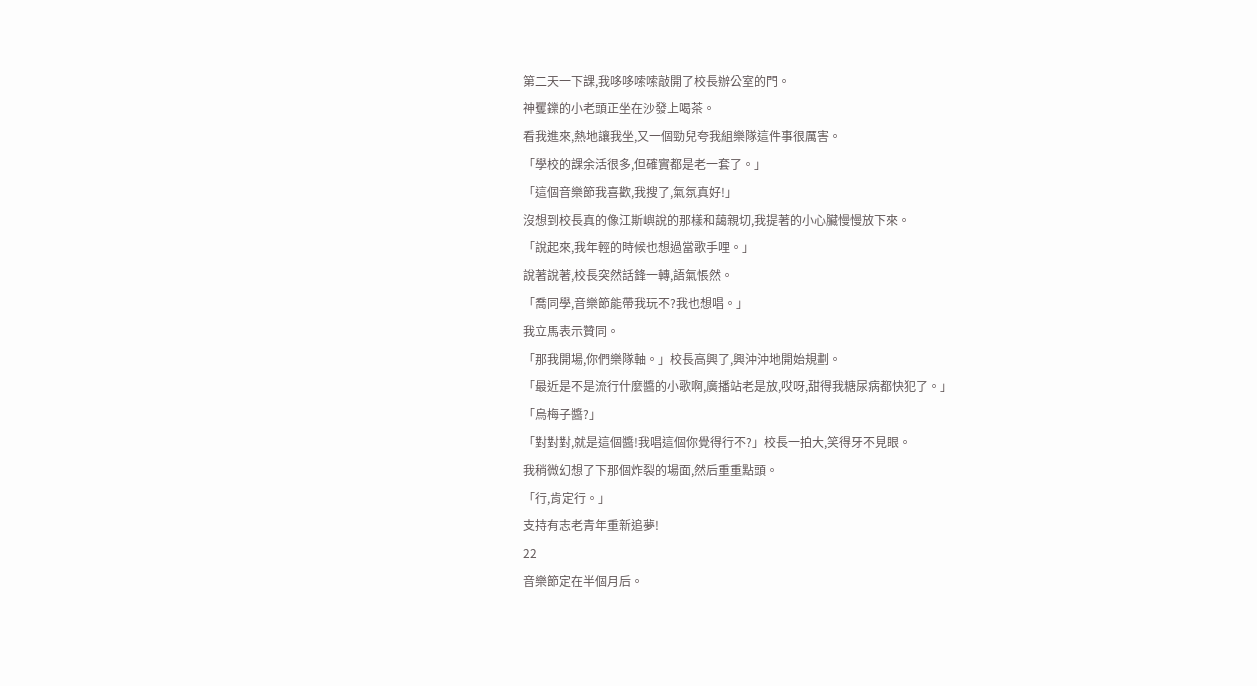第二天一下課,我哆哆嗦嗦敲開了校長辦公室的門。
神矍鑠的小老頭正坐在沙發上喝茶。
看我進來,熱地讓我坐,又一個勁兒夸我組樂隊這件事很厲害。
「學校的課余活很多,但確實都是老一套了。」
「這個音樂節我喜歡,我搜了,氣氛真好!」
沒想到校長真的像江斯嶼說的那樣和藹親切,我提著的小心臟慢慢放下來。
「說起來,我年輕的時候也想過當歌手哩。」
說著說著,校長突然話鋒一轉,語氣悵然。
「喬同學,音樂節能帶我玩不?我也想唱。」
我立馬表示贊同。
「那我開場,你們樂隊軸。」校長高興了,興沖沖地開始規劃。
「最近是不是流行什麼醬的小歌啊,廣播站老是放,哎呀,甜得我糖尿病都快犯了。」
「烏梅子醬?」
「對對對,就是這個醬!我唱這個你覺得行不?」校長一拍大,笑得牙不見眼。
我稍微幻想了下那個炸裂的場面,然后重重點頭。
「行,肯定行。」
支持有志老青年重新追夢!
22
音樂節定在半個月后。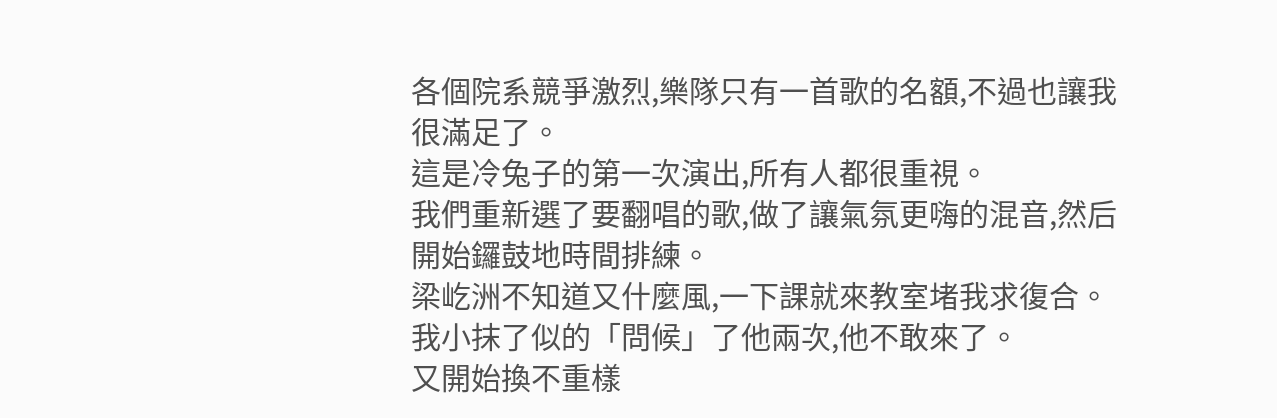各個院系競爭激烈,樂隊只有一首歌的名額,不過也讓我很滿足了。
這是冷兔子的第一次演出,所有人都很重視。
我們重新選了要翻唱的歌,做了讓氣氛更嗨的混音,然后開始鑼鼓地時間排練。
梁屹洲不知道又什麼風,一下課就來教室堵我求復合。
我小抹了似的「問候」了他兩次,他不敢來了。
又開始換不重樣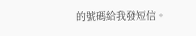的號碼給我發短信。